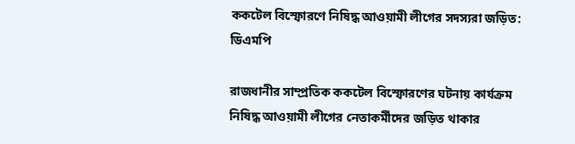ককটেল বিস্ফোরণে নিষিদ্ধ আওয়ামী লীগের সদস্যরা জড়িত: ডিএমপি

রাজধানীর সাম্প্রতিক ককটেল বিস্ফোরণের ঘটনায় কার্যক্রম নিষিদ্ধ আওয়ামী লীগের নেতাকর্মীদের জড়িত থাকার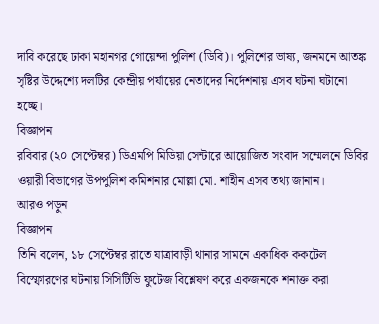দাবি করেছে ঢাকা মহানগর গোয়েন্দা পুলিশ (ডিবি)। পুলিশের ভাষ্য, জনমনে আতঙ্ক সৃষ্টির উদ্দেশ্যে দলটির কেন্দ্রীয় পর্যায়ের নেতাদের নির্দেশনায় এসব ঘটনা ঘটানো হচ্ছে।
বিজ্ঞাপন
রবিবার (২০ সেপ্টেম্বর) ডিএমপি মিডিয়া সেন্টারে আয়োজিত সংবাদ সম্মেলনে ডিবির ওয়ারী বিভাগের উপপুলিশ কমিশনার মোল্লা মো. শাহীন এসব তথ্য জানান।
আরও পড়ুন
বিজ্ঞাপন
তিনি বলেন, ১৮ সেপ্টেম্বর রাতে যাত্রাবাড়ী থানার সামনে একাধিক ককটেল বিস্ফোরণের ঘটনায় সিসিটিভি ফুটেজ বিশ্লেষণ করে একজনকে শনাক্ত করা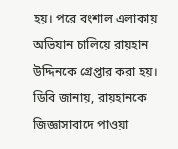হয়। পরে বংশাল এলাকায় অভিযান চালিয়ে রায়হান উদ্দিনকে গ্রেপ্তার করা হয়।
ডিবি জানায়, রায়হানকে জিজ্ঞাসাবাদে পাওয়া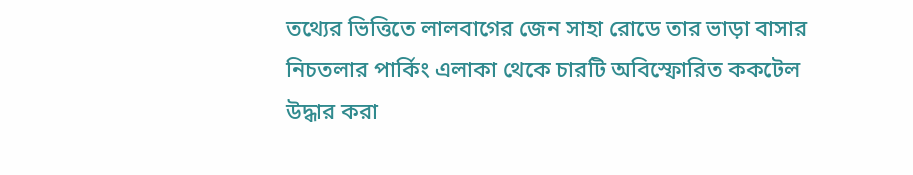তথ্যের ভিত্তিতে লালবাগের জেন সাহা রোডে তার ভাড়া বাসার নিচতলার পার্কিং এলাকা থেকে চারটি অবিস্ফোরিত ককটেল উদ্ধার করা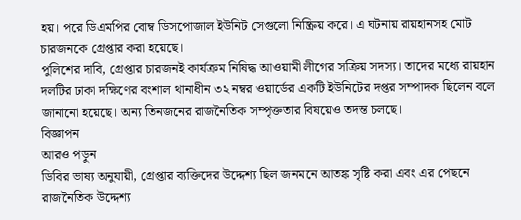হয়। পরে ডিএমপির বোম্ব ডিসপোজাল ইউনিট সেগুলো নিষ্ক্রিয় করে। এ ঘটনায় রায়হানসহ মোট চারজনকে গ্রেপ্তার করা হয়েছে।
পুলিশের দাবি, গ্রেপ্তার চারজনই কার্যক্রম নিষিদ্ধ আওয়ামী লীগের সক্রিয় সদস্য। তাদের মধ্যে রায়হান দলটির ঢাকা দক্ষিণের বংশাল থানাধীন ৩২ নম্বর ওয়ার্ডের একটি ইউনিটের দপ্তর সম্পাদক ছিলেন বলে জানানো হয়েছে। অন্য তিনজনের রাজনৈতিক সম্পৃক্ততার বিষয়েও তদন্ত চলছে।
বিজ্ঞাপন
আরও পড়ুন
ডিবির ভাষ্য অনুযায়ী, গ্রেপ্তার ব্যক্তিদের উদ্দেশ্য ছিল জনমনে আতঙ্ক সৃষ্টি করা এবং এর পেছনে রাজনৈতিক উদ্দেশ্য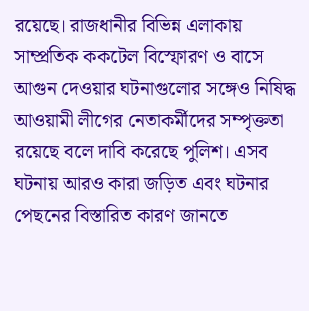রয়েছে। রাজধানীর বিভিন্ন এলাকায় সাম্প্রতিক ককটেল বিস্ফোরণ ও বাসে আগুন দেওয়ার ঘটনাগুলোর সঙ্গেও নিষিদ্ধ আওয়ামী লীগের নেতাকর্মীদের সম্পৃক্ততা রয়েছে বলে দাবি করেছে পুলিশ। এসব ঘটনায় আরও কারা জড়িত এবং ঘটনার পেছনের বিস্তারিত কারণ জানতে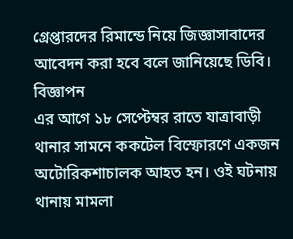গ্রেপ্তারদের রিমান্ডে নিয়ে জিজ্ঞাসাবাদের আবেদন করা হবে বলে জানিয়েছে ডিবি।
বিজ্ঞাপন
এর আগে ১৮ সেপ্টেম্বর রাতে যাত্রাবাড়ী থানার সামনে ককটেল বিস্ফোরণে একজন অটোরিকশাচালক আহত হন। ওই ঘটনায় থানায় মামলা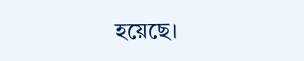হয়েছে।